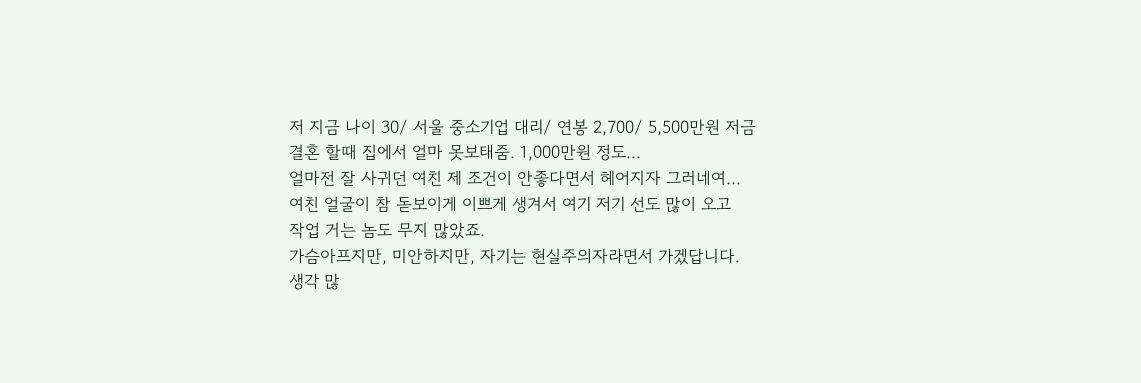저 지금 나이 30/ 서울 중소기업 대리/ 연봉 2,700/ 5,500만원 저금
결혼 할때 집에서 얼마 못보태줌. 1,000만원 정도...
얼마전 잘 사귀던 여친 제 조건이 안좋다면서 헤어지자 그러네여...
여친 얼굴이 참 돋보이게 이쁘게 생겨서 여기 저기 선도 많이 오고
작업 거는 놈도 무지 많았죠.
가슴아프지만, 미안하지만, 자기는 현실주의자라면서 가겠답니다.
생각 많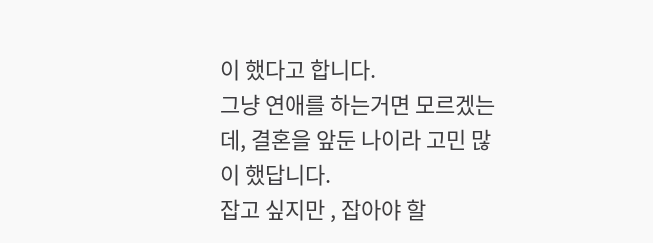이 했다고 합니다.
그냥 연애를 하는거면 모르겠는데, 결혼을 앞둔 나이라 고민 많이 했답니다.
잡고 싶지만 , 잡아야 할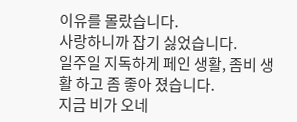이유를 몰랐습니다.
사랑하니까 잡기 싫었습니다.
일주일 지독하게 페인 생활, 좀비 생활 하고 좀 좋아 졌습니다.
지금 비가 오네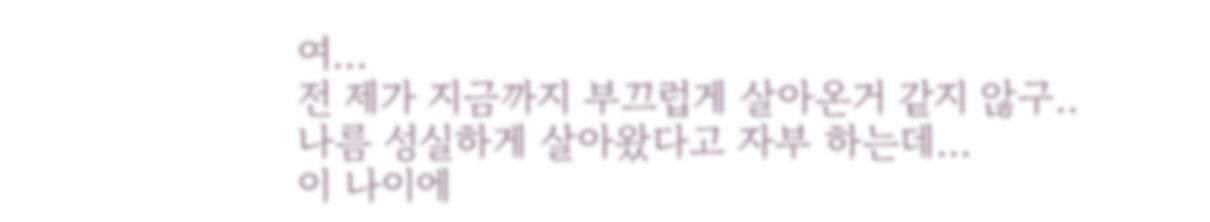여...
전 제가 지금까지 부끄럽게 살아온거 같지 않구..
나름 성실하게 살아왔다고 자부 하는데...
이 나이에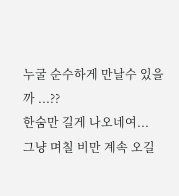누굴 순수하게 만날수 있을까 ...??
한숨만 길게 나오네여...
그냥 며칠 비만 계속 오길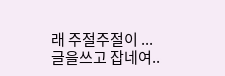래 주절주절이 ...글을쓰고 잡네여..